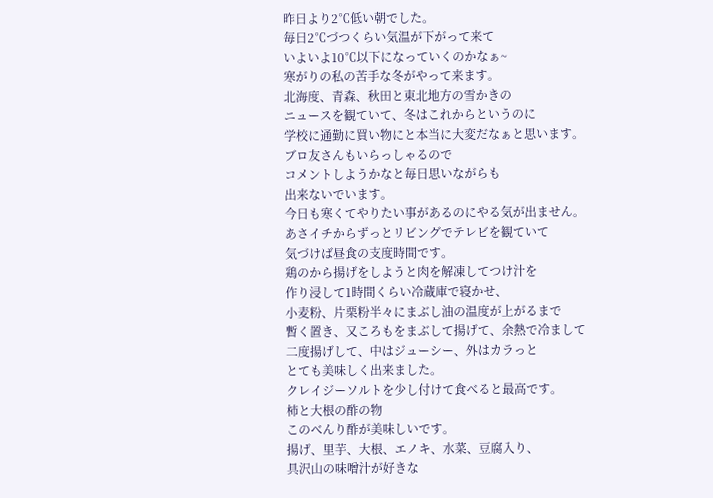昨日より2℃低い朝でした。
毎日2℃づつくらい気温が下がって来て
いよいよ10℃以下になっていくのかなぁ~
寒がりの私の苦手な冬がやって来ます。
北海度、青森、秋田と東北地方の雪かきの
ニュースを観ていて、冬はこれからというのに
学校に通勤に買い物にと本当に大変だなぁと思います。
ブロ友さんもいらっしゃるので
コメントしようかなと毎日思いながらも
出来ないでいます。
今日も寒くてやりたい事があるのにやる気が出ません。
あさイチからずっとリビングでテレビを観ていて
気づけば昼食の支度時間です。
鶏のから揚げをしようと肉を解凍してつけ汁を
作り浸して1時間くらい冷蔵庫で寝かせ、
小麦粉、片栗粉半々にまぶし油の温度が上がるまで
暫く置き、又ころもをまぶして揚げて、余熱で冷まして
二度揚げして、中はジューシー、外はカラっと
とても美味しく出来ました。
クレイジーソルトを少し付けて食べると最高です。
柿と大根の酢の物
このべんり酢が美味しいです。
揚げ、里芋、大根、エノキ、水菜、豆腐入り、
具沢山の味噌汁が好きな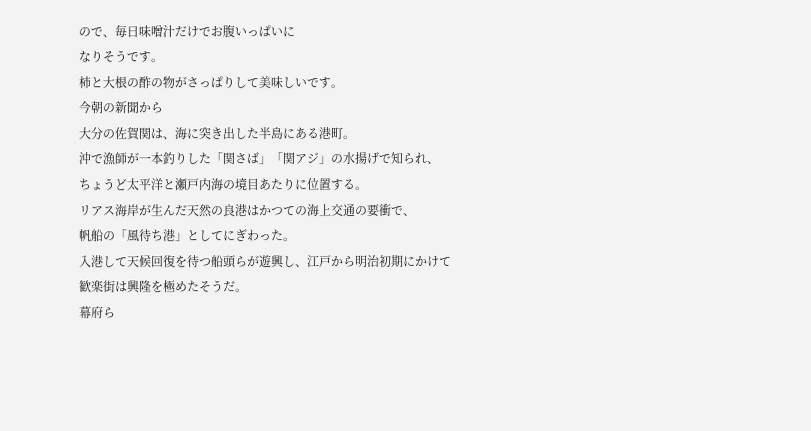ので、毎日味噌汁だけでお腹いっぱいに
なりそうです。
柿と大根の酢の物がさっぱりして美味しいです。
今朝の新聞から
大分の佐賀関は、海に突き出した半島にある港町。
沖で漁師が一本釣りした「関さば」「関アジ」の水揚げで知られ、
ちょうど太平洋と瀬戸内海の境目あたりに位置する。
リアス海岸が生んだ天然の良港はかつての海上交通の要衝で、
帆船の「風待ち港」としてにぎわった。
入港して天候回復を待つ船頭らが遊興し、江戸から明治初期にかけて
歓楽街は興隆を極めたそうだ。
幕府ら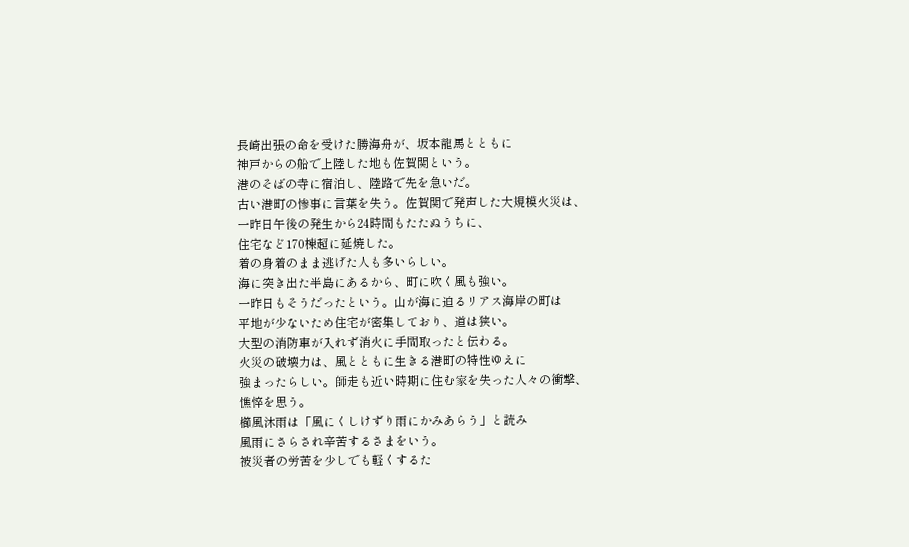長崎出張の命を受けた勝海舟が、坂本龍馬とともに
神戸からの船で上陸した地も佐賀関という。
港のそばの寺に宿泊し、陸路で先を急いだ。
古い港町の惨事に言葉を失う。佐賀関で発声した大規模火災は、
一昨日午後の発生から24時間もたたぬうちに、
住宅など170棟超に延焼した。
着の身着のまま逃げた人も多いらしい。
海に突き出た半島にあるから、町に吹く風も強い。
一昨日もそうだったという。山が海に迫るリアス海岸の町は
平地が少ないため住宅が密集しており、道は狭い。
大型の消防車が入れず消火に手間取ったと伝わる。
火災の破壊力は、風とともに生きる港町の特性ゆえに
強まったらしい。師走も近い時期に住む家を失った人々の衝撃、
憔悴を思う。
櫛風沐雨は「風にくしけずり雨にかみあらう」と読み
風雨にさらされ辛苦するさまをいう。
被災者の労苦を少しでも軽くするた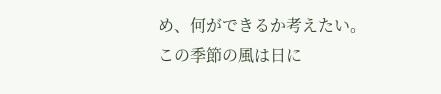め、何ができるか考えたい。
この季節の風は日に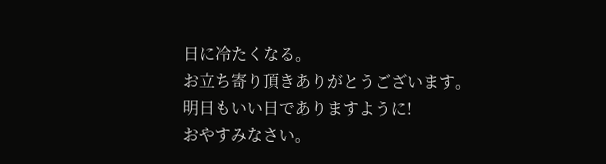日に冷たくなる。
お立ち寄り頂きありがとうございます。
明日もいい日でありますように!
おやすみなさい。